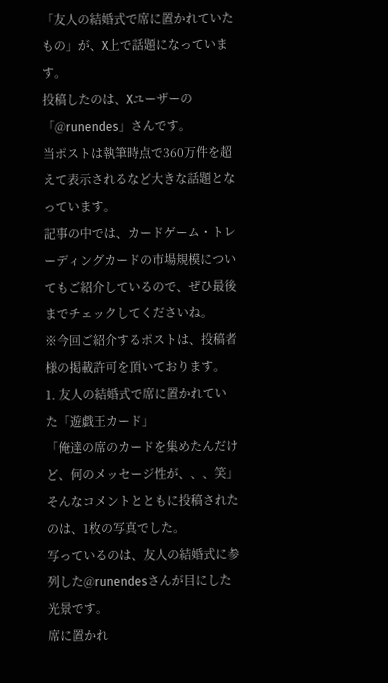「友人の結婚式で席に置かれていたもの」が、X上で話題になっています。
投稿したのは、Xユーザーの「@runendes」さんです。
当ポストは執筆時点で360万件を超えて表示されるなど大きな話題となっています。
記事の中では、カードゲーム・トレーディングカードの市場規模についてもご紹介しているので、ぜひ最後までチェックしてくださいね。
※今回ご紹介するポストは、投稿者様の掲載許可を頂いております。
1. 友人の結婚式で席に置かれていた「遊戯王カード」
「俺達の席のカードを集めたんだけど、何のメッセージ性が、、、笑」そんなコメントとともに投稿されたのは、1枚の写真でした。
写っているのは、友人の結婚式に参列した@runendesさんが目にした光景です。
席に置かれ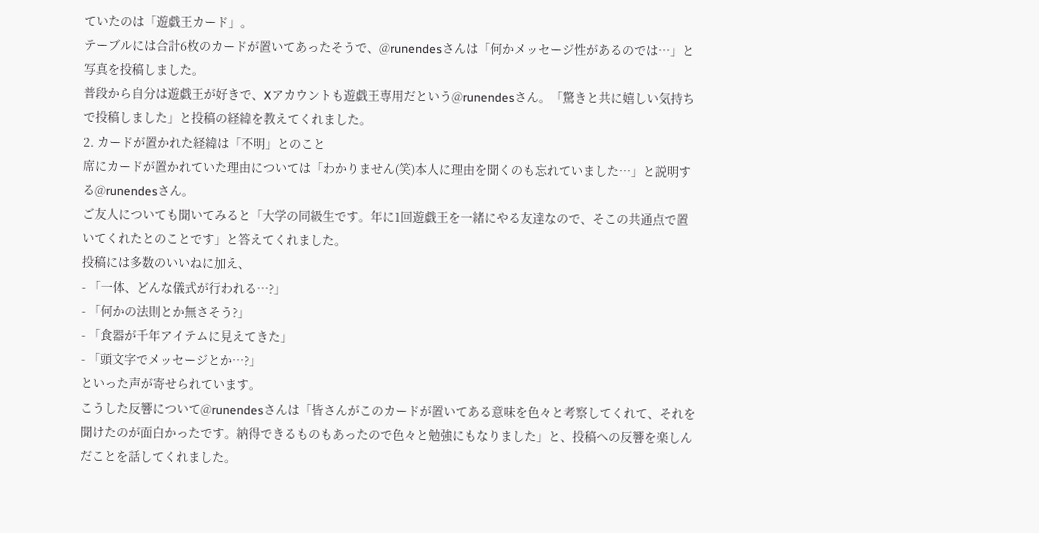ていたのは「遊戯王カード」。
テーブルには合計6枚のカードが置いてあったそうで、@runendesさんは「何かメッセージ性があるのでは…」と写真を投稿しました。
普段から自分は遊戯王が好きで、Xアカウントも遊戯王専用だという@runendesさん。「驚きと共に嬉しい気持ちで投稿しました」と投稿の経緯を教えてくれました。
2. カードが置かれた経緯は「不明」とのこと
席にカードが置かれていた理由については「わかりません(笑)本人に理由を聞くのも忘れていました…」と説明する@runendesさん。
ご友人についても聞いてみると「大学の同級生です。年に1回遊戯王を一緒にやる友達なので、そこの共通点で置いてくれたとのことです」と答えてくれました。
投稿には多数のいいねに加え、
- 「一体、どんな儀式が行われる…?」
- 「何かの法則とか無さそう?」
- 「食器が千年アイテムに見えてきた」
- 「頭文字でメッセージとか…?」
といった声が寄せられています。
こうした反響について@runendesさんは「皆さんがこのカードが置いてある意味を色々と考察してくれて、それを聞けたのが面白かったです。納得できるものもあったので色々と勉強にもなりました」と、投稿への反響を楽しんだことを話してくれました。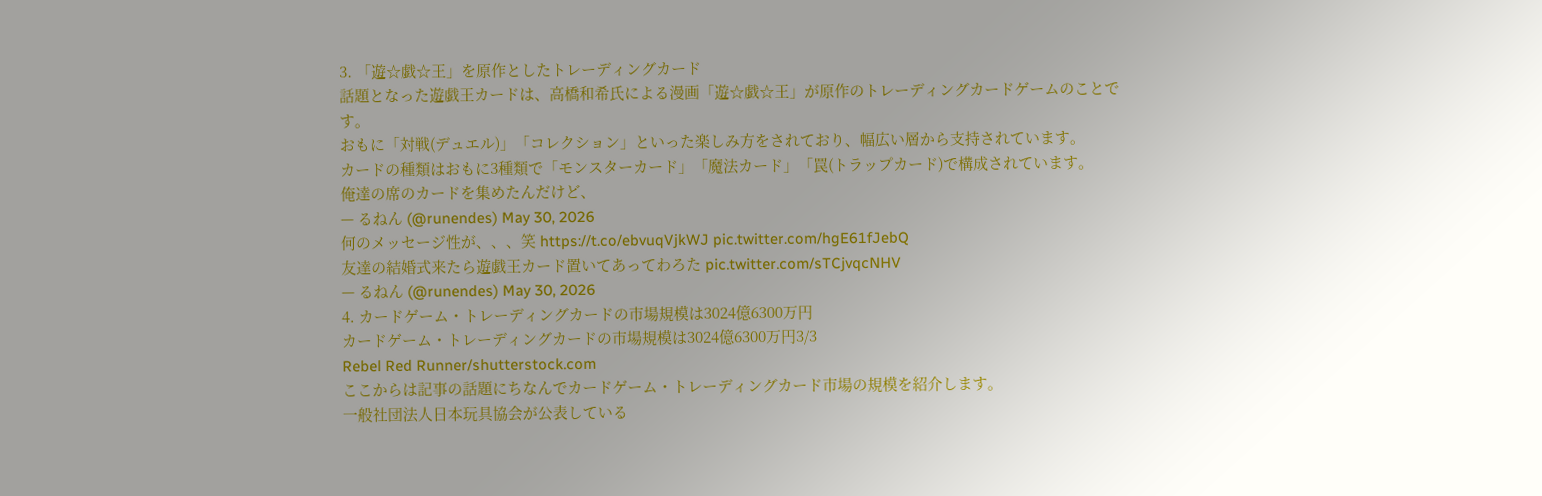3. 「遊☆戯☆王」を原作としたトレーディングカード
話題となった遊戯王カードは、高橋和希氏による漫画「遊☆戯☆王」が原作のトレーディングカードゲームのことです。
おもに「対戦(デュエル)」「コレクション」といった楽しみ方をされており、幅広い層から支持されています。
カードの種類はおもに3種類で「モンスターカード」「魔法カード」「罠(トラップカード)で構成されています。
俺達の席のカードを集めたんだけど、
— るねん (@runendes) May 30, 2026
何のメッセージ性が、、、笑 https://t.co/ebvuqVjkWJ pic.twitter.com/hgE61fJebQ
友達の結婚式来たら遊戯王カード置いてあってわろた pic.twitter.com/sTCjvqcNHV
— るねん (@runendes) May 30, 2026
4. カードゲーム・トレーディングカードの市場規模は3024億6300万円
カードゲーム・トレーディングカードの市場規模は3024億6300万円3/3
Rebel Red Runner/shutterstock.com
ここからは記事の話題にちなんでカードゲーム・トレーディングカード市場の規模を紹介します。
一般社団法人日本玩具協会が公表している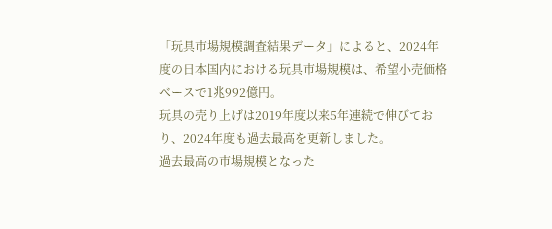「玩具市場規模調査結果データ」によると、2024年度の日本国内における玩具市場規模は、希望小売価格ベースで1兆992億円。
玩具の売り上げは2019年度以来5年連続で伸びており、2024年度も過去最高を更新しました。
過去最高の市場規模となった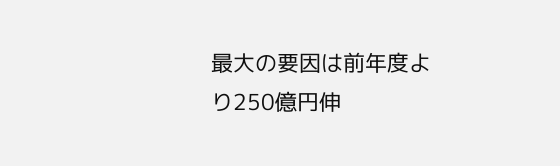最大の要因は前年度より250億円伸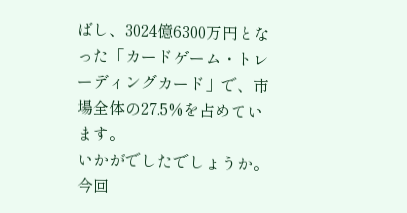ばし、3024億6300万円となった「カードゲーム・トレーディングカード」で、市場全体の27.5%を占めています。
いかがでしたでしょうか。今回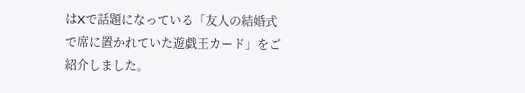はXで話題になっている「友人の結婚式で席に置かれていた遊戯王カード」をご紹介しました。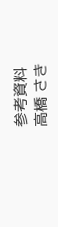参考資料
高橋 さき